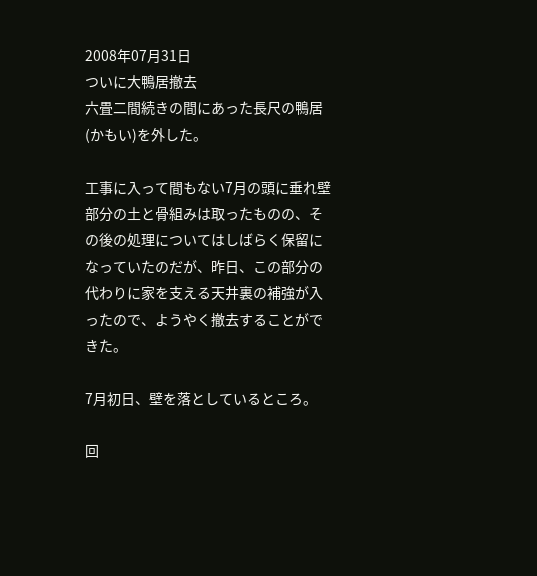2008年07月31日
ついに大鴨居撤去
六畳二間続きの間にあった長尺の鴨居(かもい)を外した。

工事に入って間もない7月の頭に垂れ壁部分の土と骨組みは取ったものの、その後の処理についてはしばらく保留になっていたのだが、昨日、この部分の代わりに家を支える天井裏の補強が入ったので、ようやく撤去することができた。

7月初日、壁を落としているところ。

回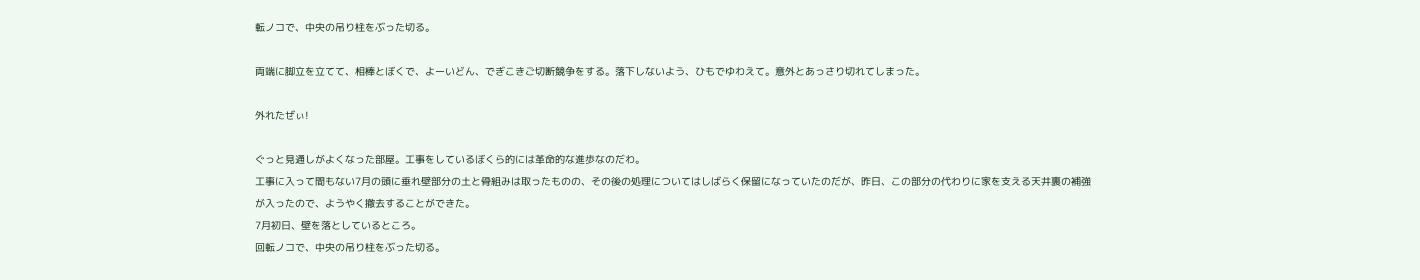転ノコで、中央の吊り柱をぶった切る。

両端に脚立を立てて、相棒とぼくで、よーいどん、でぎこきご切断競争をする。落下しないよう、ひもでゆわえて。意外とあっさり切れてしまった。

外れたぜぃ!

ぐっと見通しがよくなった部屋。工事をしているぼくら的には革命的な進歩なのだわ。
工事に入って間もない7月の頭に垂れ壁部分の土と骨組みは取ったものの、その後の処理についてはしばらく保留になっていたのだが、昨日、この部分の代わりに家を支える天井裏の補強が入ったので、ようやく撤去することができた。
7月初日、壁を落としているところ。
回転ノコで、中央の吊り柱をぶった切る。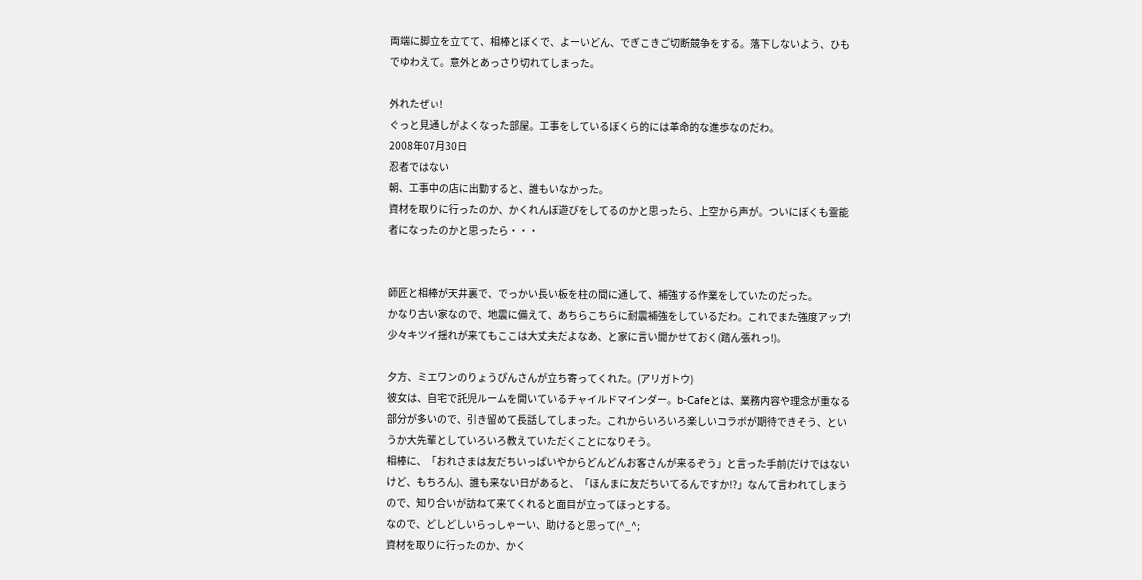両端に脚立を立てて、相棒とぼくで、よーいどん、でぎこきご切断競争をする。落下しないよう、ひもでゆわえて。意外とあっさり切れてしまった。

外れたぜぃ!
ぐっと見通しがよくなった部屋。工事をしているぼくら的には革命的な進歩なのだわ。
2008年07月30日
忍者ではない
朝、工事中の店に出勤すると、誰もいなかった。
資材を取りに行ったのか、かくれんぼ遊びをしてるのかと思ったら、上空から声が。ついにぼくも霊能者になったのかと思ったら・・・


師匠と相棒が天井裏で、でっかい長い板を柱の間に通して、補強する作業をしていたのだった。
かなり古い家なので、地震に備えて、あちらこちらに耐震補強をしているだわ。これでまた強度アップ!少々キツイ揺れが来てもここは大丈夫だよなあ、と家に言い聞かせておく(踏ん張れっ!)。

夕方、ミエワンのりょうぴんさんが立ち寄ってくれた。(アリガトウ)
彼女は、自宅で託児ルームを開いているチャイルドマインダー。b-Cafeとは、業務内容や理念が重なる部分が多いので、引き留めて長話してしまった。これからいろいろ楽しいコラボが期待できそう、というか大先輩としていろいろ教えていただくことになりそう。
相棒に、「おれさまは友だちいっぱいやからどんどんお客さんが来るぞう」と言った手前(だけではないけど、もちろん)、誰も来ない日があると、「ほんまに友だちいてるんですか!?」なんて言われてしまうので、知り合いが訪ねて来てくれると面目が立ってほっとする。
なので、どしどしいらっしゃーい、助けると思って(^_^;
資材を取りに行ったのか、かく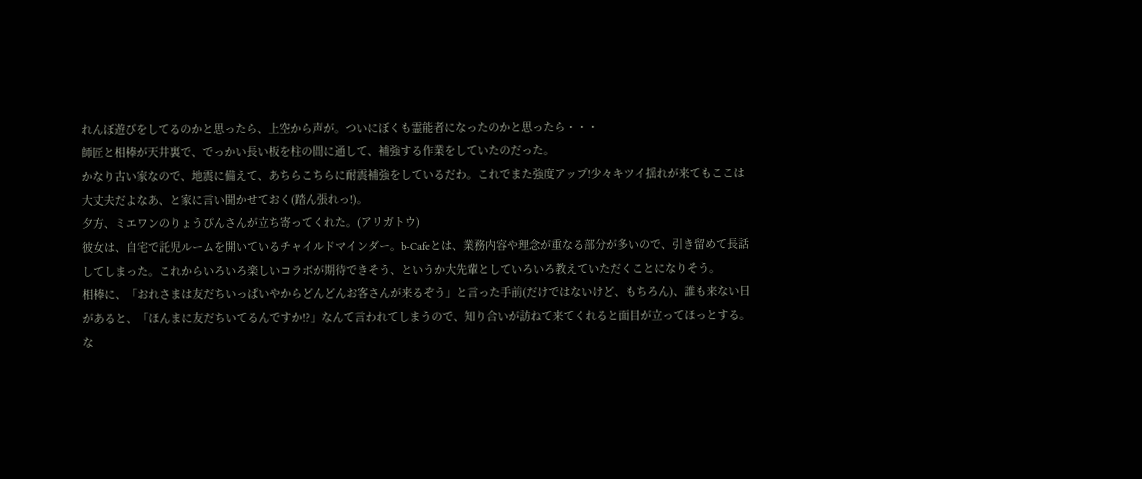れんぼ遊びをしてるのかと思ったら、上空から声が。ついにぼくも霊能者になったのかと思ったら・・・
師匠と相棒が天井裏で、でっかい長い板を柱の間に通して、補強する作業をしていたのだった。
かなり古い家なので、地震に備えて、あちらこちらに耐震補強をしているだわ。これでまた強度アップ!少々キツイ揺れが来てもここは大丈夫だよなあ、と家に言い聞かせておく(踏ん張れっ!)。
夕方、ミエワンのりょうぴんさんが立ち寄ってくれた。(アリガトウ)
彼女は、自宅で託児ルームを開いているチャイルドマインダー。b-Cafeとは、業務内容や理念が重なる部分が多いので、引き留めて長話してしまった。これからいろいろ楽しいコラボが期待できそう、というか大先輩としていろいろ教えていただくことになりそう。
相棒に、「おれさまは友だちいっぱいやからどんどんお客さんが来るぞう」と言った手前(だけではないけど、もちろん)、誰も来ない日があると、「ほんまに友だちいてるんですか!?」なんて言われてしまうので、知り合いが訪ねて来てくれると面目が立ってほっとする。
な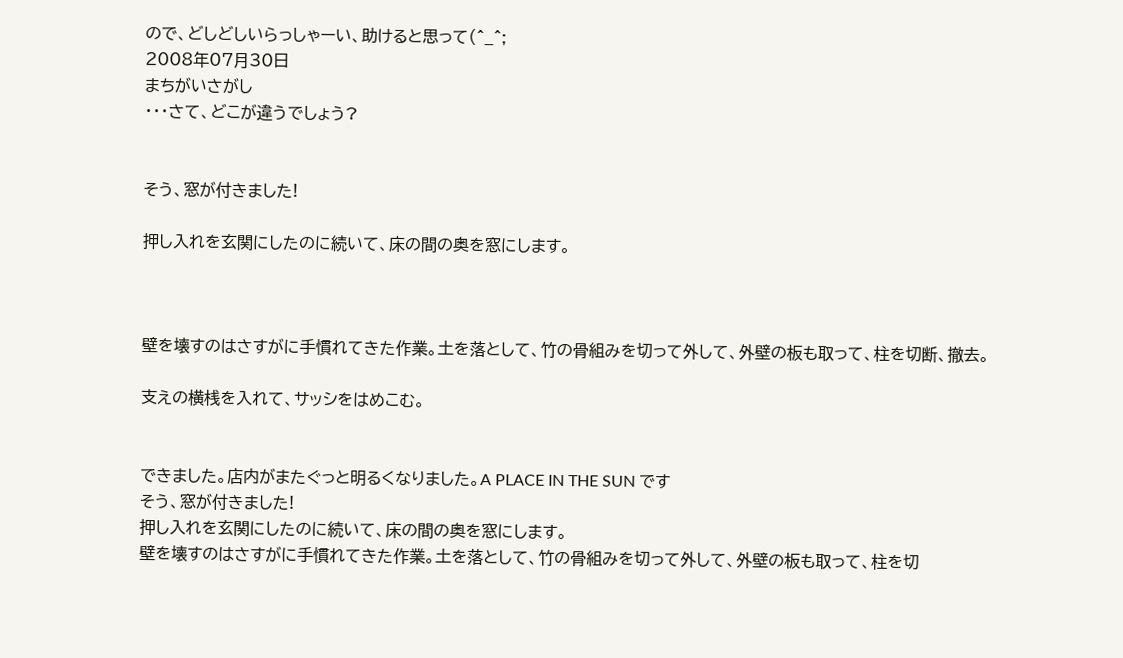ので、どしどしいらっしゃーい、助けると思って(^_^;
2008年07月30日
まちがいさがし
・・・さて、どこが違うでしょう?


そう、窓が付きました!

押し入れを玄関にしたのに続いて、床の間の奥を窓にします。



壁を壊すのはさすがに手慣れてきた作業。土を落として、竹の骨組みを切って外して、外壁の板も取って、柱を切断、撤去。

支えの横桟を入れて、サッシをはめこむ。


できました。店内がまたぐっと明るくなりました。A PLACE IN THE SUN です
そう、窓が付きました!
押し入れを玄関にしたのに続いて、床の間の奥を窓にします。
壁を壊すのはさすがに手慣れてきた作業。土を落として、竹の骨組みを切って外して、外壁の板も取って、柱を切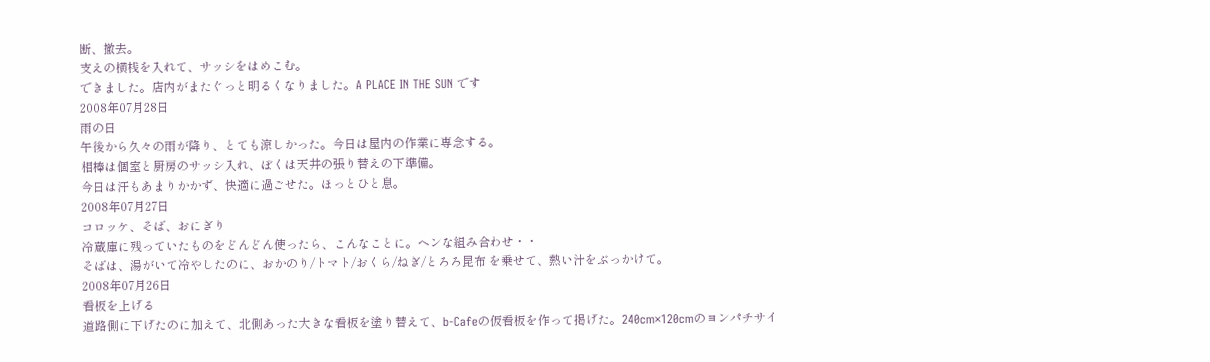断、撤去。
支えの横桟を入れて、サッシをはめこむ。
できました。店内がまたぐっと明るくなりました。A PLACE IN THE SUN です
2008年07月28日
雨の日
午後から久々の雨が降り、とても涼しかった。今日は屋内の作業に専念する。
相棒は個室と厨房のサッシ入れ、ぼくは天井の張り替えの下準備。
今日は汗もあまりかかず、快適に過ごせた。ほっとひと息。
2008年07月27日
コロッケ、そば、おにぎり
冷蔵庫に残っていたものをどんどん使ったら、こんなことに。ヘンな組み合わせ・・
そばは、湯がいて冷やしたのに、おかのり/トマト/おくら/ねぎ/とろろ昆布 を乗せて、熱い汁をぶっかけて。
2008年07月26日
看板を上げる
道路側に下げたのに加えて、北側あった大きな看板を塗り替えて、b-Cafeの仮看板を作って掲げた。240cm×120cmのヨンパチサイ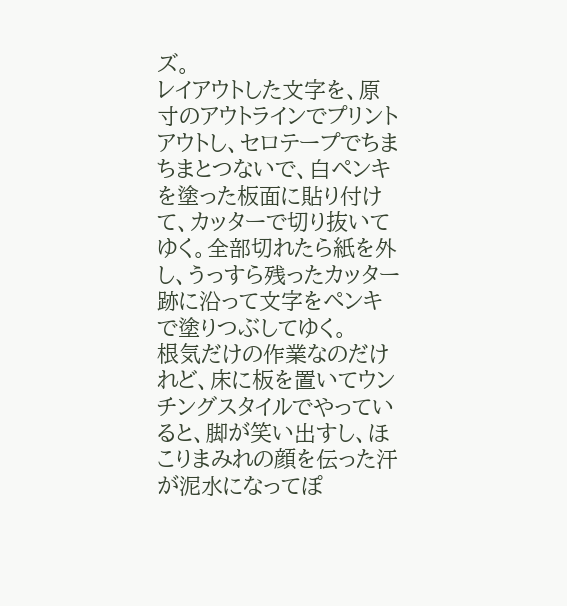ズ。
レイアウトした文字を、原寸のアウトラインでプリントアウトし、セロテープでちまちまとつないで、白ペンキを塗った板面に貼り付けて、カッターで切り抜いてゆく。全部切れたら紙を外し、うっすら残ったカッター跡に沿って文字をペンキで塗りつぶしてゆく。
根気だけの作業なのだけれど、床に板を置いてウンチングスタイルでやっていると、脚が笑い出すし、ほこりまみれの顔を伝った汗が泥水になってぽ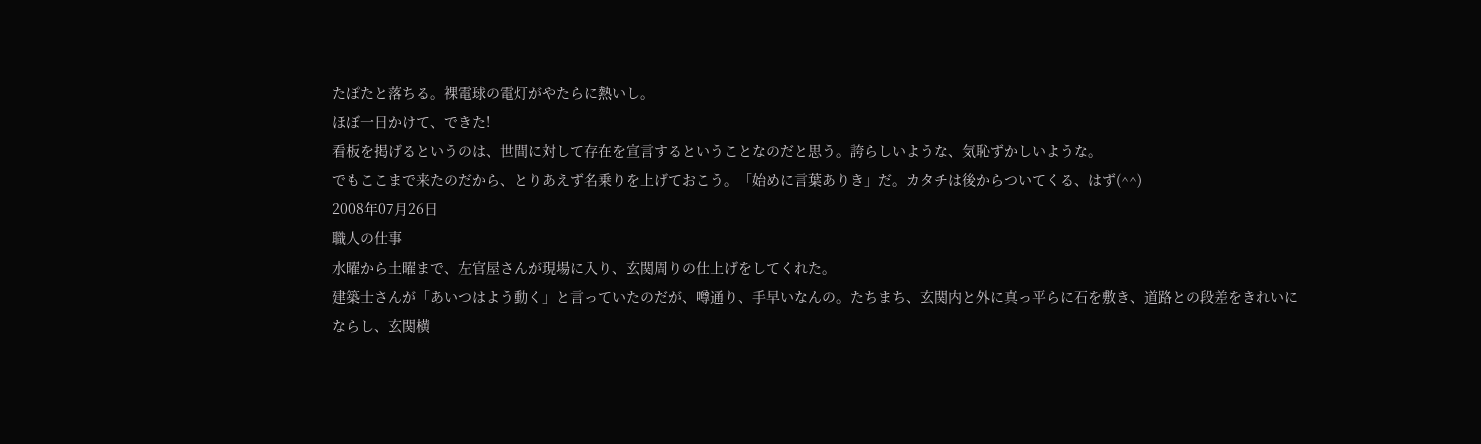たぽたと落ちる。裸電球の電灯がやたらに熱いし。
ほぼ一日かけて、できた!
看板を掲げるというのは、世間に対して存在を宣言するということなのだと思う。誇らしいような、気恥ずかしいような。
でもここまで来たのだから、とりあえず名乗りを上げておこう。「始めに言葉ありき」だ。カタチは後からついてくる、はず(^^)
2008年07月26日
職人の仕事
水曜から土曜まで、左官屋さんが現場に入り、玄関周りの仕上げをしてくれた。
建築士さんが「あいつはよう動く」と言っていたのだが、噂通り、手早いなんの。たちまち、玄関内と外に真っ平らに石を敷き、道路との段差をきれいにならし、玄関横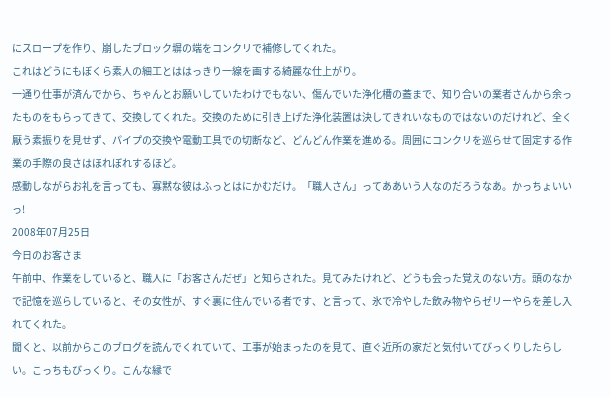にスロープを作り、崩したブロック塀の端をコンクリで補修してくれた。
これはどうにもぼくら素人の細工とははっきり一線を画する綺麗な仕上がり。
一通り仕事が済んでから、ちゃんとお願いしていたわけでもない、傷んでいた浄化槽の蓋まで、知り合いの業者さんから余ったものをもらってきて、交換してくれた。交換のために引き上げた浄化装置は決してきれいなものではないのだけれど、全く厭う素振りを見せず、パイプの交換や電動工具での切断など、どんどん作業を進める。周囲にコンクリを巡らせて固定する作業の手際の良さはほれぼれするほど。
感動しながらお礼を言っても、寡黙な彼はふっとはにかむだけ。「職人さん」ってああいう人なのだろうなあ。かっちょいいっ!
2008年07月25日
今日のお客さま
午前中、作業をしていると、職人に「お客さんだぜ」と知らされた。見てみたけれど、どうも会った覚えのない方。頭のなかで記憶を巡らしていると、その女性が、すぐ裏に住んでいる者です、と言って、氷で冷やした飲み物やらゼリーやらを差し入れてくれた。
聞くと、以前からこのブログを読んでくれていて、工事が始まったのを見て、直ぐ近所の家だと気付いてびっくりしたらしい。こっちもびっくり。こんな縁で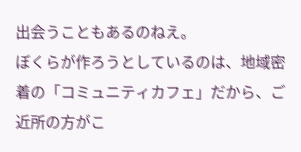出会うこともあるのねえ。
ぼくらが作ろうとしているのは、地域密着の「コミュニティカフェ」だから、ご近所の方がこ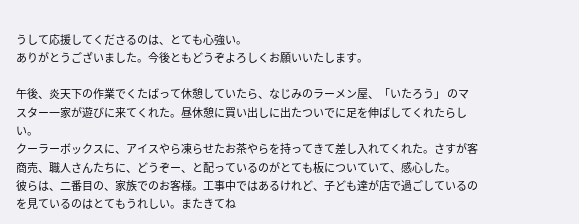うして応援してくださるのは、とても心強い。
ありがとうございました。今後ともどうぞよろしくお願いいたします。

午後、炎天下の作業でくたばって休憩していたら、なじみのラーメン屋、「いたろう」 のマスター一家が遊びに来てくれた。昼休憩に買い出しに出たついでに足を伸ばしてくれたらしい。
クーラーボックスに、アイスやら凍らせたお茶やらを持ってきて差し入れてくれた。さすが客商売、職人さんたちに、どうぞー、と配っているのがとても板についていて、感心した。
彼らは、二番目の、家族でのお客様。工事中ではあるけれど、子ども達が店で過ごしているのを見ているのはとてもうれしい。またきてね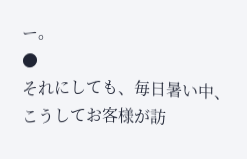ー。
●
それにしても、毎日暑い中、こうしてお客様が訪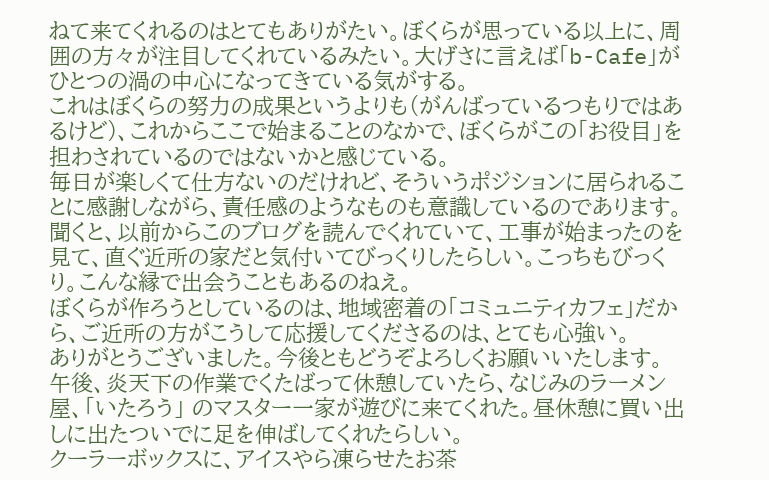ねて来てくれるのはとてもありがたい。ぼくらが思っている以上に、周囲の方々が注目してくれているみたい。大げさに言えば「b-Cafe」がひとつの渦の中心になってきている気がする。
これはぼくらの努力の成果というよりも(がんばっているつもりではあるけど)、これからここで始まることのなかで、ぼくらがこの「お役目」を担わされているのではないかと感じている。
毎日が楽しくて仕方ないのだけれど、そういうポジションに居られることに感謝しながら、責任感のようなものも意識しているのであります。
聞くと、以前からこのブログを読んでくれていて、工事が始まったのを見て、直ぐ近所の家だと気付いてびっくりしたらしい。こっちもびっくり。こんな縁で出会うこともあるのねえ。
ぼくらが作ろうとしているのは、地域密着の「コミュニティカフェ」だから、ご近所の方がこうして応援してくださるのは、とても心強い。
ありがとうございました。今後ともどうぞよろしくお願いいたします。
午後、炎天下の作業でくたばって休憩していたら、なじみのラーメン屋、「いたろう」 のマスター一家が遊びに来てくれた。昼休憩に買い出しに出たついでに足を伸ばしてくれたらしい。
クーラーボックスに、アイスやら凍らせたお茶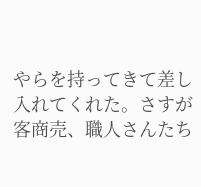やらを持ってきて差し入れてくれた。さすが客商売、職人さんたち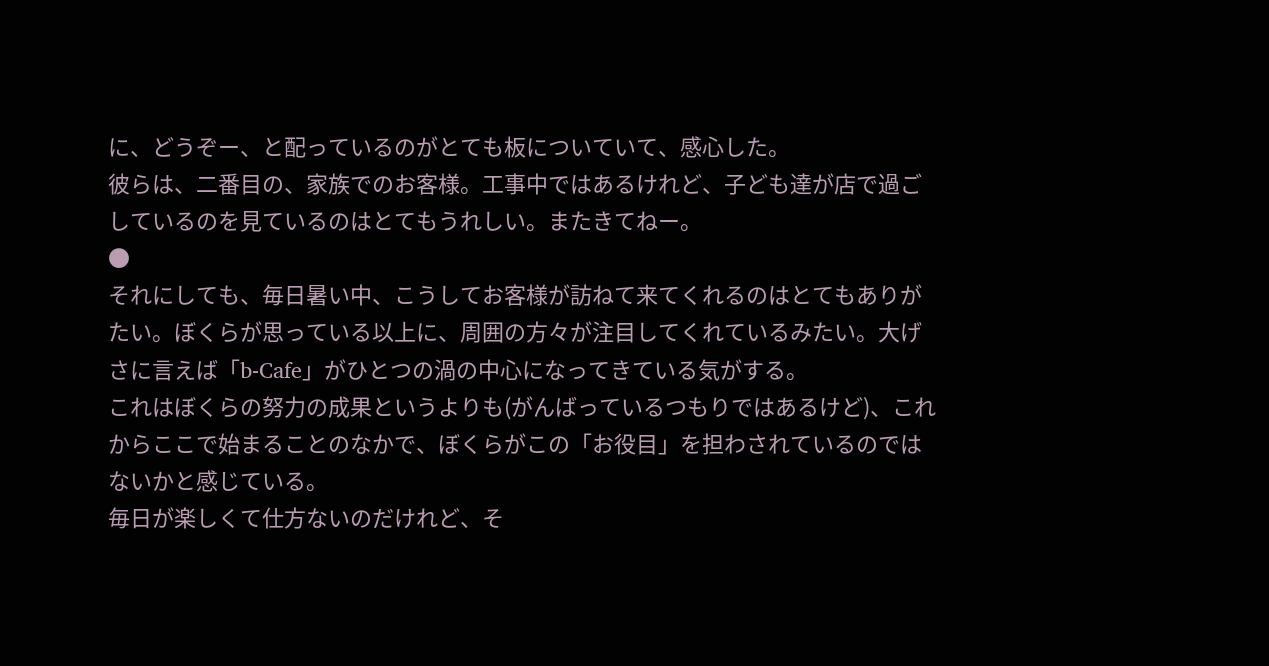に、どうぞー、と配っているのがとても板についていて、感心した。
彼らは、二番目の、家族でのお客様。工事中ではあるけれど、子ども達が店で過ごしているのを見ているのはとてもうれしい。またきてねー。
●
それにしても、毎日暑い中、こうしてお客様が訪ねて来てくれるのはとてもありがたい。ぼくらが思っている以上に、周囲の方々が注目してくれているみたい。大げさに言えば「b-Cafe」がひとつの渦の中心になってきている気がする。
これはぼくらの努力の成果というよりも(がんばっているつもりではあるけど)、これからここで始まることのなかで、ぼくらがこの「お役目」を担わされているのではないかと感じている。
毎日が楽しくて仕方ないのだけれど、そ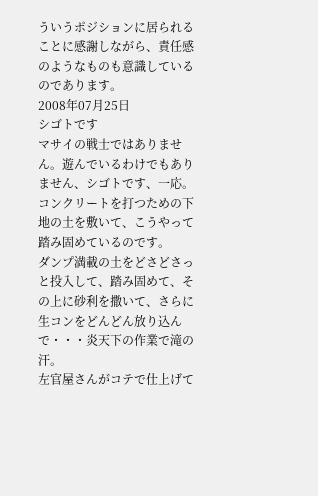ういうポジションに居られることに感謝しながら、責任感のようなものも意識しているのであります。
2008年07月25日
シゴトです
マサイの戦士ではありません。遊んでいるわけでもありません、シゴトです、一応。
コンクリートを打つための下地の土を敷いて、こうやって踏み固めているのです。
ダンプ満載の土をどさどさっと投入して、踏み固めて、その上に砂利を撒いて、さらに生コンをどんどん放り込んで・・・炎天下の作業で滝の汗。
左官屋さんがコテで仕上げて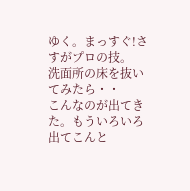ゆく。まっすぐ!さすがプロの技。
洗面所の床を抜いてみたら・・
こんなのが出てきた。もういろいろ出てこんと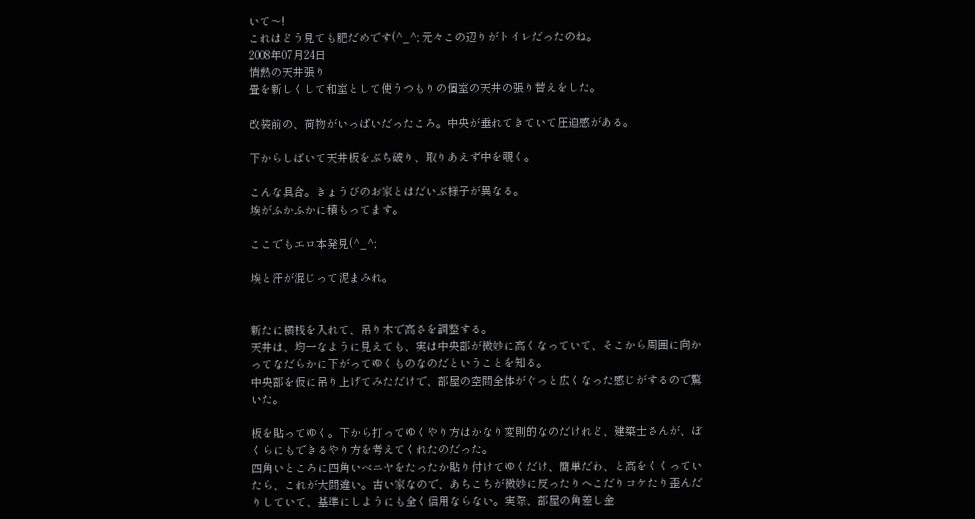いて〜!
これはどう見ても肥だめです(^_^; 元々この辺りがトイレだったのね。
2008年07月24日
情熱の天井張り
畳を新しくして和室として使うつもりの個室の天井の張り替えをした。

改装前の、荷物がいっぱいだったころ。中央が垂れてきていて圧迫感がある。

下からしばいて天井板をぶち破り、取りあえず中を覗く。

こんな具合。きょうびのお家とはだいぶ様子が異なる。
埃がふかふかに積もってます。

ここでもエロ本発見(^_^;

埃と汗が混じって泥まみれ。


新たに横桟を入れて、吊り木で高さを調整する。
天井は、均一なように見えても、実は中央部が微妙に高くなっていて、そこから周囲に向かってなだらかに下がってゆくものなのだということを知る。
中央部を仮に吊り上げてみただけで、部屋の空間全体がぐっと広くなった感じがするので驚いた。

板を貼ってゆく。下から打ってゆくやり方はかなり変則的なのだけれど、建築士さんが、ぼくらにもできるやり方を考えてくれたのだった。
四角いところに四角いベニヤをたったか貼り付けてゆくだけ、簡単だわ、と高をくくっていたら、これが大間違い。古い家なので、あちこちが微妙に反ったりへこだりコケたり歪んだりしていて、基準にしようにも全く信用ならない。実際、部屋の角差し金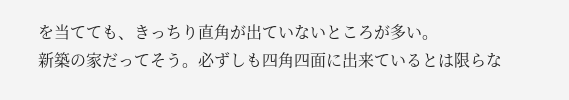を当てても、きっちり直角が出ていないところが多い。
新築の家だってそう。必ずしも四角四面に出来ているとは限らな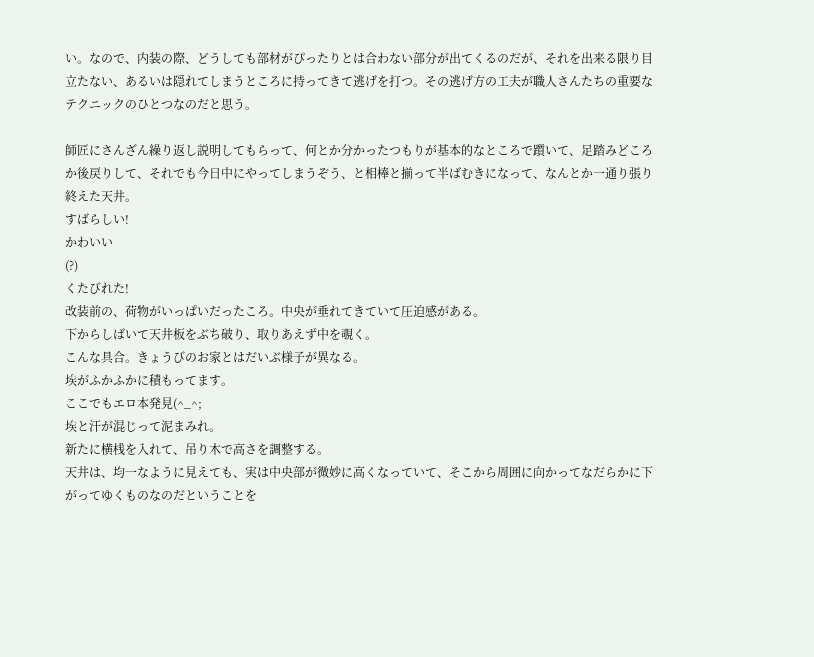い。なので、内装の際、どうしても部材がぴったりとは合わない部分が出てくるのだが、それを出来る限り目立たない、あるいは隠れてしまうところに持ってきて逃げを打つ。その逃げ方の工夫が職人さんたちの重要なテクニックのひとつなのだと思う。

師匠にさんざん繰り返し説明してもらって、何とか分かったつもりが基本的なところで躓いて、足踏みどころか後戻りして、それでも今日中にやってしまうぞう、と相棒と揃って半ばむきになって、なんとか一通り張り終えた天井。
すばらしい!
かわいい
(?)
くたびれた!
改装前の、荷物がいっぱいだったころ。中央が垂れてきていて圧迫感がある。
下からしばいて天井板をぶち破り、取りあえず中を覗く。
こんな具合。きょうびのお家とはだいぶ様子が異なる。
埃がふかふかに積もってます。
ここでもエロ本発見(^_^;
埃と汗が混じって泥まみれ。
新たに横桟を入れて、吊り木で高さを調整する。
天井は、均一なように見えても、実は中央部が微妙に高くなっていて、そこから周囲に向かってなだらかに下がってゆくものなのだということを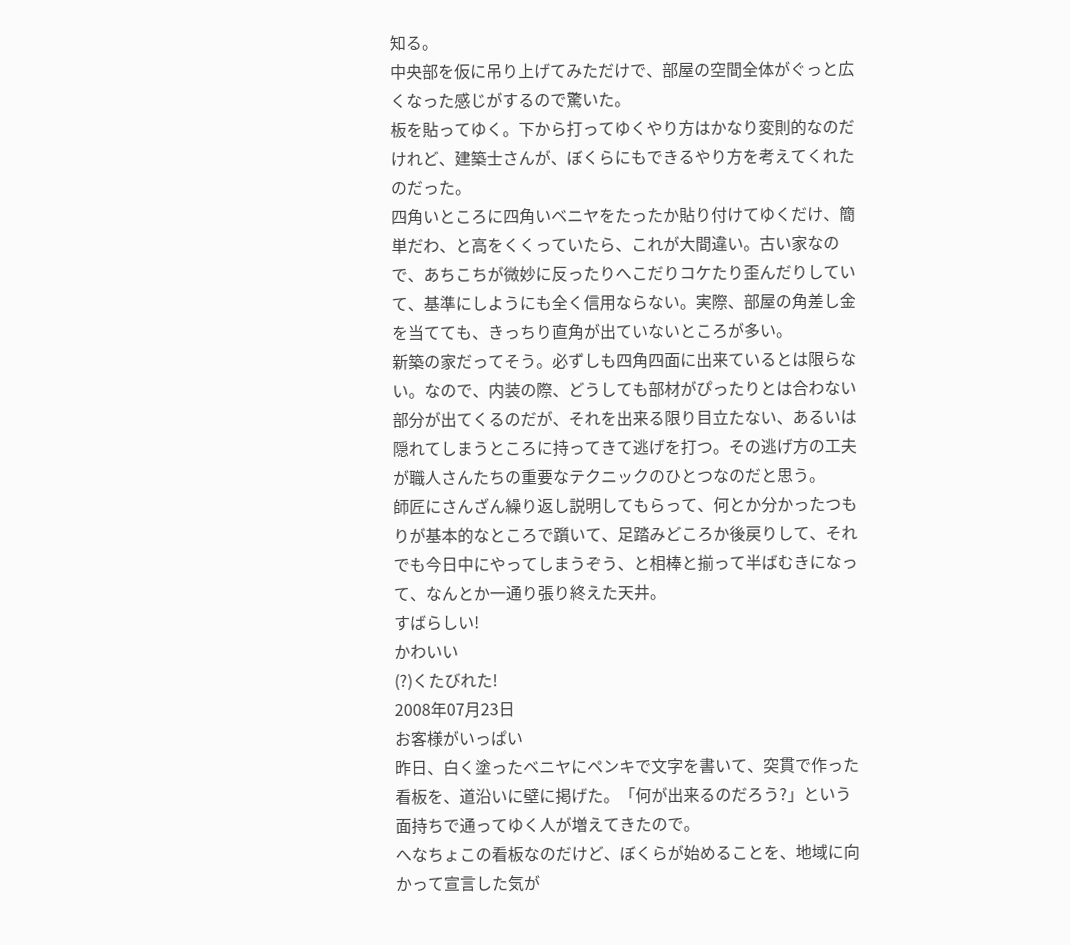知る。
中央部を仮に吊り上げてみただけで、部屋の空間全体がぐっと広くなった感じがするので驚いた。
板を貼ってゆく。下から打ってゆくやり方はかなり変則的なのだけれど、建築士さんが、ぼくらにもできるやり方を考えてくれたのだった。
四角いところに四角いベニヤをたったか貼り付けてゆくだけ、簡単だわ、と高をくくっていたら、これが大間違い。古い家なので、あちこちが微妙に反ったりへこだりコケたり歪んだりしていて、基準にしようにも全く信用ならない。実際、部屋の角差し金を当てても、きっちり直角が出ていないところが多い。
新築の家だってそう。必ずしも四角四面に出来ているとは限らない。なので、内装の際、どうしても部材がぴったりとは合わない部分が出てくるのだが、それを出来る限り目立たない、あるいは隠れてしまうところに持ってきて逃げを打つ。その逃げ方の工夫が職人さんたちの重要なテクニックのひとつなのだと思う。
師匠にさんざん繰り返し説明してもらって、何とか分かったつもりが基本的なところで躓いて、足踏みどころか後戻りして、それでも今日中にやってしまうぞう、と相棒と揃って半ばむきになって、なんとか一通り張り終えた天井。
すばらしい!
かわいい
(?)くたびれた!
2008年07月23日
お客様がいっぱい
昨日、白く塗ったベニヤにペンキで文字を書いて、突貫で作った看板を、道沿いに壁に掲げた。「何が出来るのだろう?」という面持ちで通ってゆく人が増えてきたので。
へなちょこの看板なのだけど、ぼくらが始めることを、地域に向かって宣言した気が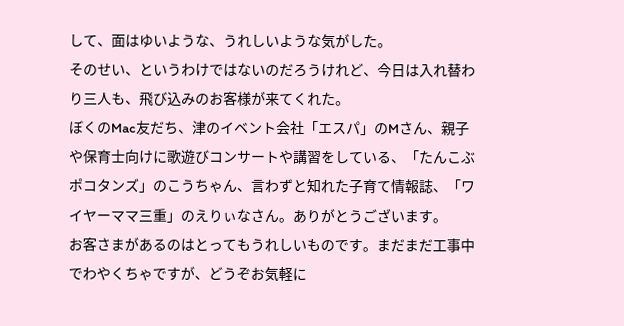して、面はゆいような、うれしいような気がした。
そのせい、というわけではないのだろうけれど、今日は入れ替わり三人も、飛び込みのお客様が来てくれた。
ぼくのMac友だち、津のイベント会社「エスパ」のMさん、親子や保育士向けに歌遊びコンサートや講習をしている、「たんこぶポコタンズ」のこうちゃん、言わずと知れた子育て情報誌、「ワイヤーママ三重」のえりぃなさん。ありがとうございます。
お客さまがあるのはとってもうれしいものです。まだまだ工事中でわやくちゃですが、どうぞお気軽に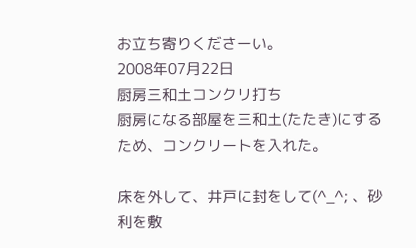お立ち寄りくださーい。
2008年07月22日
厨房三和土コンクリ打ち
厨房になる部屋を三和土(たたき)にするため、コンクリートを入れた。

床を外して、井戸に封をして(^_^; 、砂利を敷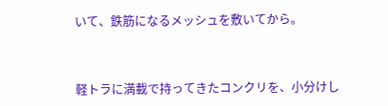いて、鉄筋になるメッシュを敷いてから。



軽トラに満載で持ってきたコンクリを、小分けし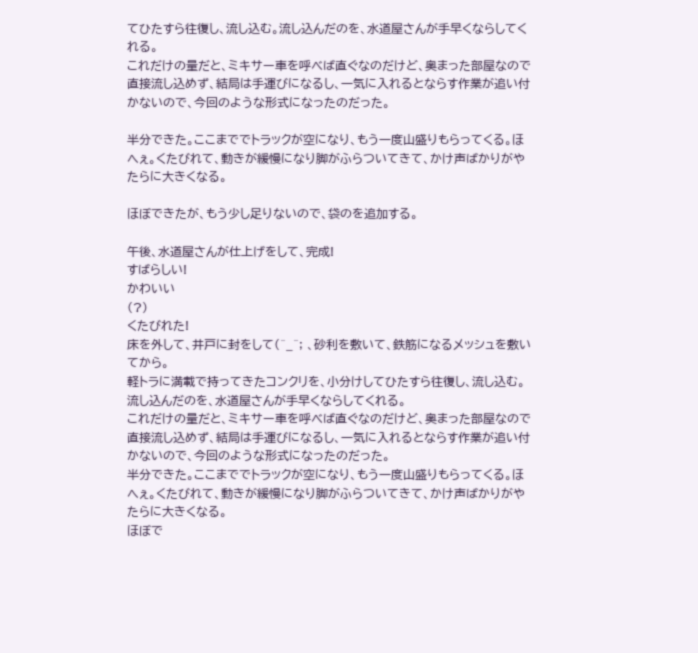てひたすら往復し、流し込む。流し込んだのを、水道屋さんが手早くならしてくれる。
これだけの量だと、ミキサー車を呼べば直ぐなのだけど、奥まった部屋なので直接流し込めず、結局は手運びになるし、一気に入れるとならす作業が追い付かないので、今回のような形式になったのだった。

半分できた。ここまででトラックが空になり、もう一度山盛りもらってくる。ほへぇ。くたびれて、動きが緩慢になり脚がふらついてきて、かけ声ばかりがやたらに大きくなる。

ほぼできたが、もう少し足りないので、袋のを追加する。

午後、水道屋さんが仕上げをして、完成!
すばらしい!
かわいい
(?)
くたびれた!
床を外して、井戸に封をして(^_^; 、砂利を敷いて、鉄筋になるメッシュを敷いてから。
軽トラに満載で持ってきたコンクリを、小分けしてひたすら往復し、流し込む。流し込んだのを、水道屋さんが手早くならしてくれる。
これだけの量だと、ミキサー車を呼べば直ぐなのだけど、奥まった部屋なので直接流し込めず、結局は手運びになるし、一気に入れるとならす作業が追い付かないので、今回のような形式になったのだった。
半分できた。ここまででトラックが空になり、もう一度山盛りもらってくる。ほへぇ。くたびれて、動きが緩慢になり脚がふらついてきて、かけ声ばかりがやたらに大きくなる。
ほぼで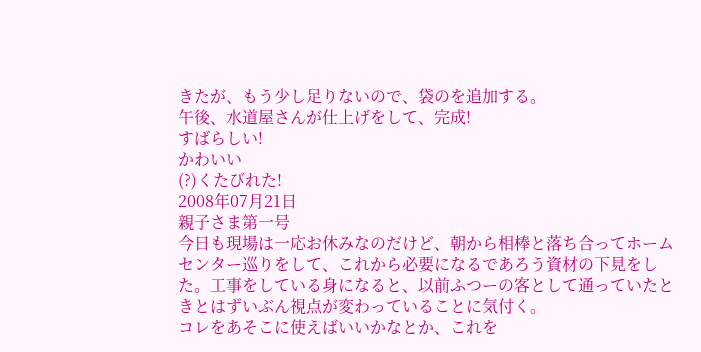きたが、もう少し足りないので、袋のを追加する。
午後、水道屋さんが仕上げをして、完成!
すばらしい!
かわいい
(?)くたびれた!
2008年07月21日
親子さま第一号
今日も現場は一応お休みなのだけど、朝から相棒と落ち合ってホームセンター巡りをして、これから必要になるであろう資材の下見をした。工事をしている身になると、以前ふつーの客として通っていたときとはずいぶん視点が変わっていることに気付く。
コレをあそこに使えばいいかなとか、これを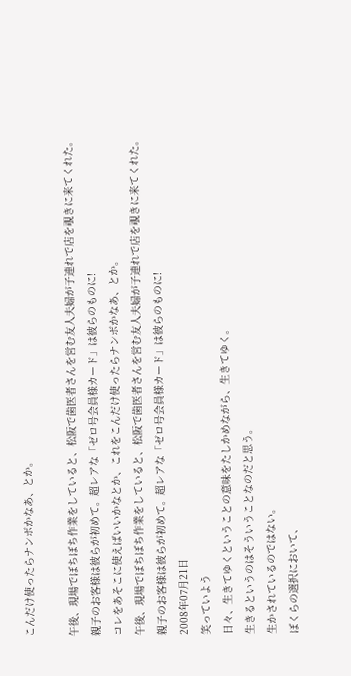こんだけ使ったらナンボかなあ、とか。

午後、現場でぼちぼち作業をしていると、松阪で歯医者さんを営む友人夫婦が子連れで店を覗きに来てくれた。
親子のお客様は彼らが初めて。超レアな「ゼロ号会員様カード」は彼らのものに!
コレをあそこに使えばいいかなとか、これをこんだけ使ったらナンボかなあ、とか。
午後、現場でぼちぼち作業をしていると、松阪で歯医者さんを営む友人夫婦が子連れで店を覗きに来てくれた。
親子のお客様は彼らが初めて。超レアな「ゼロ号会員様カード」は彼らのものに!
2008年07月21日
笑っていよう
日々、生きてゆくということの意味をたしかめながら、生きてゆく。
生きるというのはそういうことなのだと思う。
生かされているのではない。
ぼくらの選択において、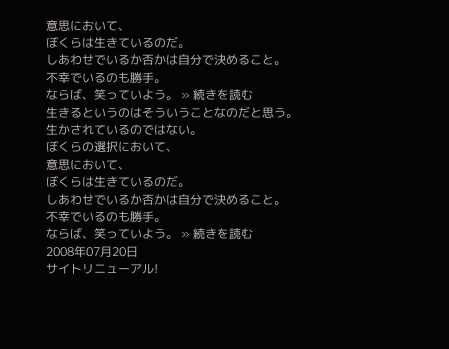意思において、
ぼくらは生きているのだ。
しあわせでいるか否かは自分で決めること。
不幸でいるのも勝手。
ならば、笑っていよう。 » 続きを読む
生きるというのはそういうことなのだと思う。
生かされているのではない。
ぼくらの選択において、
意思において、
ぼくらは生きているのだ。
しあわせでいるか否かは自分で決めること。
不幸でいるのも勝手。
ならば、笑っていよう。 » 続きを読む
2008年07月20日
サイトリニューアル!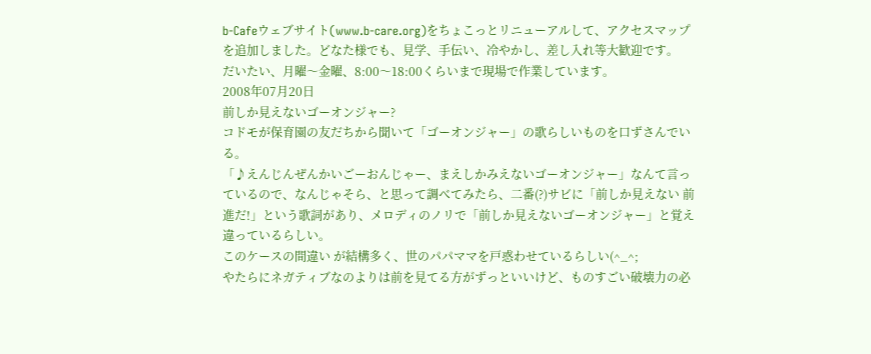b-Cafeウェブサイト(www.b-care.org)をちょこっとリニューアルして、アクセスマップを追加しました。どなた様でも、見学、手伝い、冷やかし、差し入れ等大歓迎です。
だいたい、月曜〜金曜、8:00〜18:00くらいまで現場で作業しています。
2008年07月20日
前しか見えないゴーオンジャー?
コドモが保育園の友だちから聞いて「ゴーオンジャー」の歌らしいものを口ずさんでいる。
「♪えんじんぜんかいごーおんじゃー、まえしかみえないゴーオンジャー」なんて言っているので、なんじゃそら、と思って調べてみたら、二番(?)サビに「前しか見えない 前進だ!」という歌詞があり、メロディのノリで「前しか見えないゴーオンジャー」と覚え違っているらしい。
このケースの間違い が結構多く、世のパパママを戸惑わせているらしい(^_^;
やたらにネガティブなのよりは前を見てる方がずっといいけど、ものすごい破壊力の必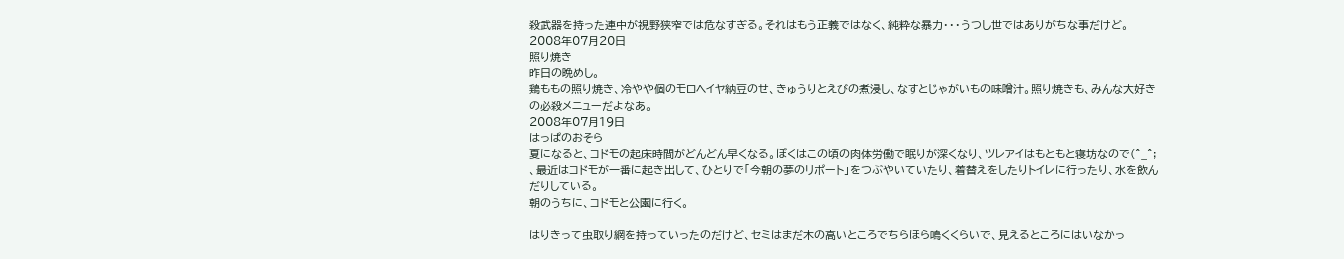殺武器を持った連中が視野狭窄では危なすぎる。それはもう正義ではなく、純粋な暴力・・・うつし世ではありがちな事だけど。
2008年07月20日
照り焼き
昨日の晩めし。
鶏ももの照り焼き、冷やや個のモロヘイヤ納豆のせ、きゅうりとえびの煮浸し、なすとじゃがいもの味噌汁。照り焼きも、みんな大好きの必殺メニューだよなあ。
2008年07月19日
はっぱのおそら
夏になると、コドモの起床時間がどんどん早くなる。ぼくはこの頃の肉体労働で眠りが深くなり、ツレアイはもともと寝坊なので(^_^; 、最近はコドモが一番に起き出して、ひとりで「今朝の夢のリポート」をつぶやいていたり、着替えをしたりトイレに行ったり、水を飲んだりしている。
朝のうちに、コドモと公園に行く。

はりきって虫取り網を持っていったのだけど、セミはまだ木の高いところでちらほら鳴くくらいで、見えるところにはいなかっ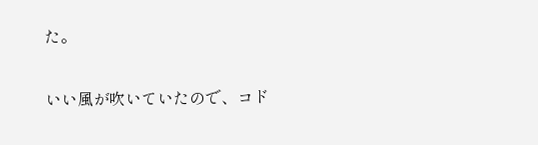た。


いい風が吹いていたので、コド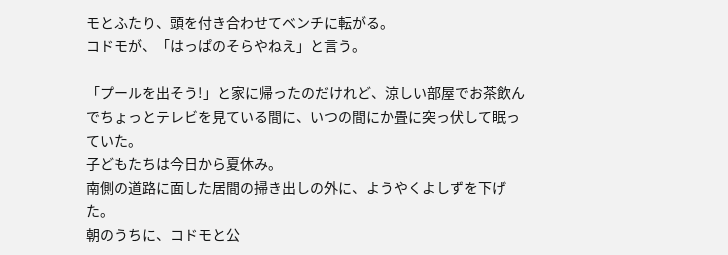モとふたり、頭を付き合わせてベンチに転がる。
コドモが、「はっぱのそらやねえ」と言う。

「プールを出そう!」と家に帰ったのだけれど、涼しい部屋でお茶飲んでちょっとテレビを見ている間に、いつの間にか畳に突っ伏して眠っていた。
子どもたちは今日から夏休み。
南側の道路に面した居間の掃き出しの外に、ようやくよしずを下げた。
朝のうちに、コドモと公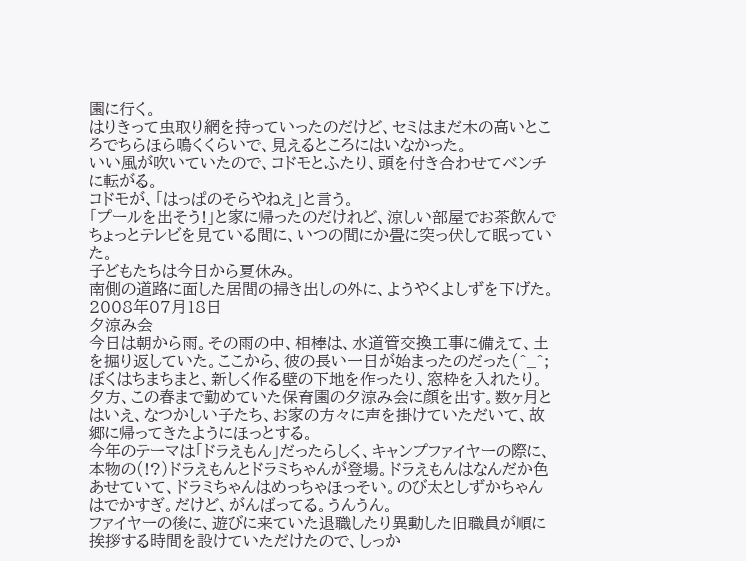園に行く。
はりきって虫取り網を持っていったのだけど、セミはまだ木の高いところでちらほら鳴くくらいで、見えるところにはいなかった。
いい風が吹いていたので、コドモとふたり、頭を付き合わせてベンチに転がる。
コドモが、「はっぱのそらやねえ」と言う。
「プールを出そう!」と家に帰ったのだけれど、涼しい部屋でお茶飲んでちょっとテレビを見ている間に、いつの間にか畳に突っ伏して眠っていた。
子どもたちは今日から夏休み。
南側の道路に面した居間の掃き出しの外に、ようやくよしずを下げた。
2008年07月18日
夕涼み会
今日は朝から雨。その雨の中、相棒は、水道管交換工事に備えて、土を掘り返していた。ここから、彼の長い一日が始まったのだった(^_^;
ぼくはちまちまと、新しく作る壁の下地を作ったり、窓枠を入れたり。
夕方、この春まで勤めていた保育園の夕涼み会に顔を出す。数ヶ月とはいえ、なつかしい子たち、お家の方々に声を掛けていただいて、故郷に帰ってきたようにほっとする。
今年のテーマは「ドラえもん」だったらしく、キャンプファイヤーの際に、本物の(!?)ドラえもんとドラミちゃんが登場。ドラえもんはなんだか色あせていて、ドラミちゃんはめっちゃほっそい。のび太としずかちゃんはでかすぎ。だけど、がんばってる。うんうん。
ファイヤーの後に、遊びに来ていた退職したり異動した旧職員が順に挨拶する時間を設けていただけたので、しっか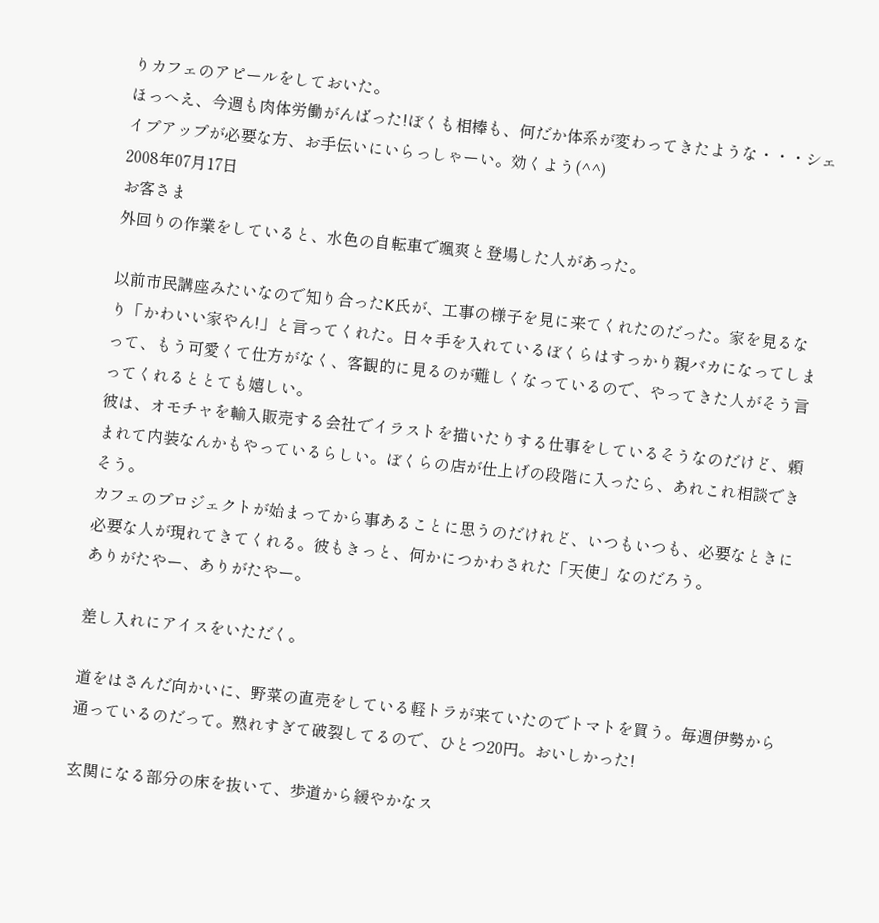りカフェのアピールをしておいた。
ほっへえ、今週も肉体労働がんばった!ぼくも相棒も、何だか体系が変わってきたような・・・シェイプアップが必要な方、お手伝いにいらっしゃーい。効くよう(^^)
2008年07月17日
お客さま
外回りの作業をしていると、水色の自転車で颯爽と登場した人があった。

以前市民講座みたいなので知り合ったK氏が、工事の様子を見に来てくれたのだった。家を見るなり「かわいい家やん!」と言ってくれた。日々手を入れているぼくらはすっかり親バカになってしまって、もう可愛くて仕方がなく、客観的に見るのが難しくなっているので、やってきた人がそう言ってくれるととても嬉しい。
彼は、オモチャを輸入販売する会社でイラストを描いたりする仕事をしているそうなのだけど、頼まれて内装なんかもやっているらしい。ぼくらの店が仕上げの段階に入ったら、あれこれ相談できそう。
カフェのプロジェクトが始まってから事あることに思うのだけれど、いつもいつも、必要なときに必要な人が現れてきてくれる。彼もきっと、何かにつかわされた「天使」なのだろう。
ありがたやー、ありがたやー。

差し入れにアイスをいただく。

道をはさんだ向かいに、野菜の直売をしている軽トラが来ていたのでトマトを買う。毎週伊勢から通っているのだって。熟れすぎて破裂してるので、ひとつ20円。おいしかった!

玄関になる部分の床を抜いて、歩道から緩やかなス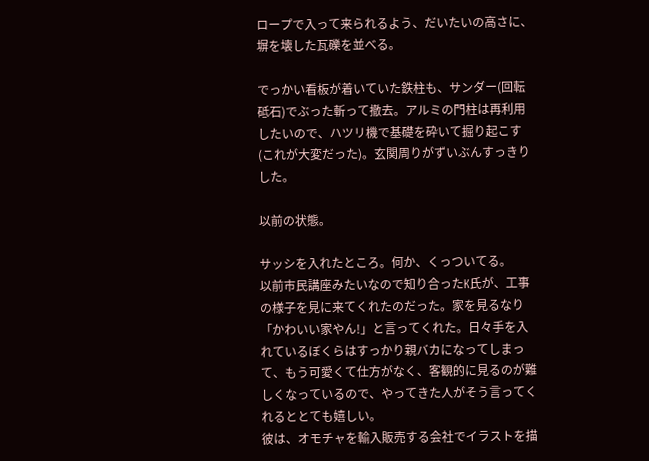ロープで入って来られるよう、だいたいの高さに、塀を壊した瓦礫を並べる。

でっかい看板が着いていた鉄柱も、サンダー(回転砥石)でぶった斬って撤去。アルミの門柱は再利用したいので、ハツリ機で基礎を砕いて掘り起こす(これが大変だった)。玄関周りがずいぶんすっきりした。

以前の状態。

サッシを入れたところ。何か、くっついてる。
以前市民講座みたいなので知り合ったK氏が、工事の様子を見に来てくれたのだった。家を見るなり「かわいい家やん!」と言ってくれた。日々手を入れているぼくらはすっかり親バカになってしまって、もう可愛くて仕方がなく、客観的に見るのが難しくなっているので、やってきた人がそう言ってくれるととても嬉しい。
彼は、オモチャを輸入販売する会社でイラストを描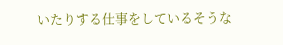いたりする仕事をしているそうな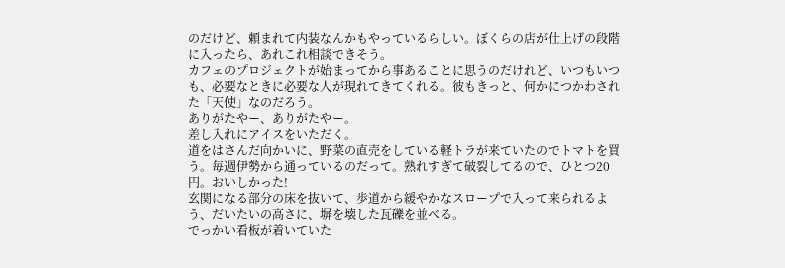のだけど、頼まれて内装なんかもやっているらしい。ぼくらの店が仕上げの段階に入ったら、あれこれ相談できそう。
カフェのプロジェクトが始まってから事あることに思うのだけれど、いつもいつも、必要なときに必要な人が現れてきてくれる。彼もきっと、何かにつかわされた「天使」なのだろう。
ありがたやー、ありがたやー。
差し入れにアイスをいただく。
道をはさんだ向かいに、野菜の直売をしている軽トラが来ていたのでトマトを買う。毎週伊勢から通っているのだって。熟れすぎて破裂してるので、ひとつ20円。おいしかった!
玄関になる部分の床を抜いて、歩道から緩やかなスロープで入って来られるよう、だいたいの高さに、塀を壊した瓦礫を並べる。
でっかい看板が着いていた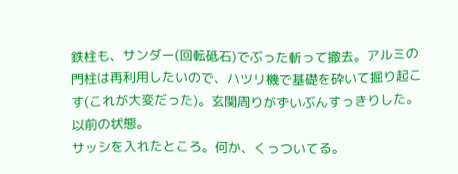鉄柱も、サンダー(回転砥石)でぶった斬って撤去。アルミの門柱は再利用したいので、ハツリ機で基礎を砕いて掘り起こす(これが大変だった)。玄関周りがずいぶんすっきりした。
以前の状態。
サッシを入れたところ。何か、くっついてる。